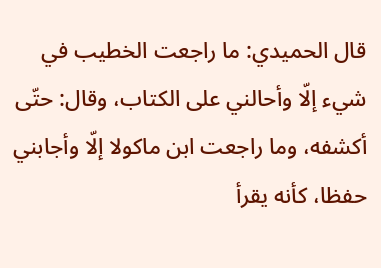قال الحميدي: ما راجعت الخطيب في شيء إلّا وأحالني على الكتاب، وقال: حتّى أكشفه، وما راجعت ابن ماكولا إلّا وأجابني حفظا، كأنه يقرأ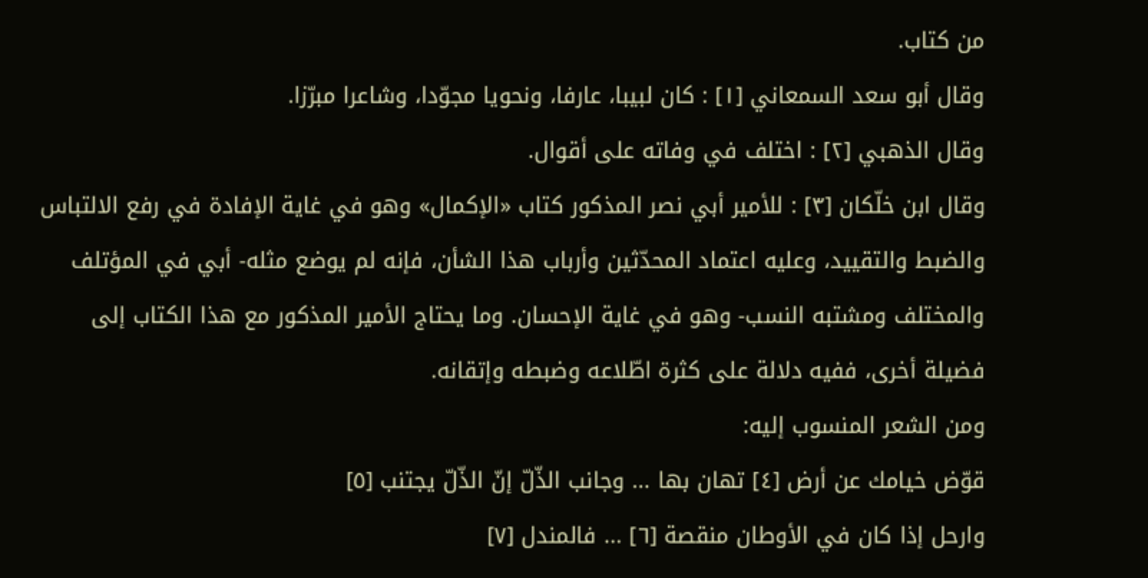من كتاب.
وقال أبو سعد السمعاني [١] : كان لبيبا، عارفا، ونحويا مجوّدا، وشاعرا مبرّزا.
وقال الذهبي [٢] : اختلف في وفاته على أقوال.
وقال ابن خلّكان [٣] : للأمير أبي نصر المذكور كتاب «الإكمال» وهو في غاية الإفادة في رفع الالتباس والضبط والتقييد، وعليه اعتماد المحدّثين وأرباب هذا الشأن، فإنه لم يوضع مثله- أبي في المؤتلف والمختلف ومشتبه النسب- وهو في غاية الإحسان. وما يحتاج الأمير المذكور مع هذا الكتاب إلى فضيلة أخرى، ففيه دلالة على كثرة اطّلاعه وضبطه وإتقانه.
ومن الشعر المنسوب إليه:
قوّض خيامك عن أرض [٤] تهان بها ... وجانب الذّلّ إنّ الذّلّ يجتنب [٥]
وارحل إذا كان في الأوطان منقصة [٦] ... فالمندل [٧]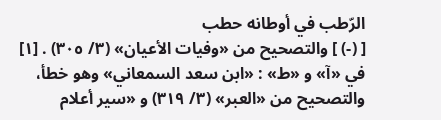الرّطب في أوطانه حطب
[ (-) ] والتصحيح من «وفيات الأعيان» (٣/ ٣٠٥) . [١] في «آ» و «ط» : «ابن سعد السمعاني» وهو خطأ، والتصحيح من «العبر» (٣/ ٣١٩) و «سير أعلام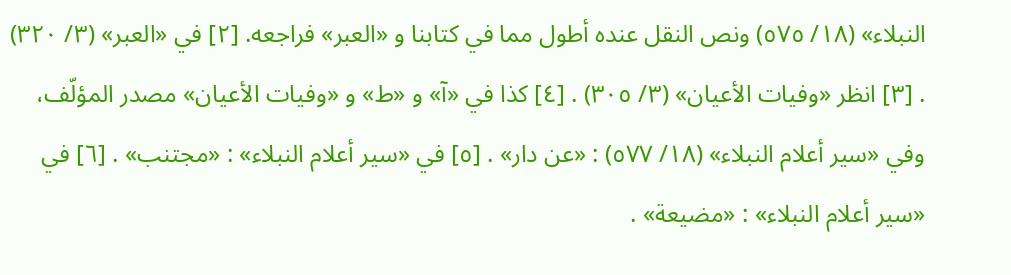النبلاء» (١٨/ ٥٧٥) ونص النقل عنده أطول مما في كتابنا و «العبر» فراجعه. [٢] في «العبر» (٣/ ٣٢٠) . [٣] انظر «وفيات الأعيان» (٣/ ٣٠٥) . [٤] كذا في «آ» و «ط» و «وفيات الأعيان» مصدر المؤلّف، وفي «سير أعلام النبلاء» (١٨/ ٥٧٧) : «عن دار» . [٥] في «سير أعلام النبلاء» : «مجتنب» . [٦] في «سير أعلام النبلاء» : «مضيعة» .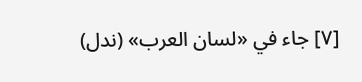[٧] جاء في «لسان العرب» (ندل)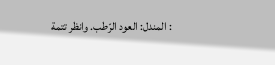: المندل: العود الرّطب. وانظر تتمة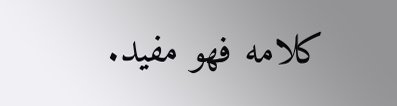كلامه فهو مفيد.